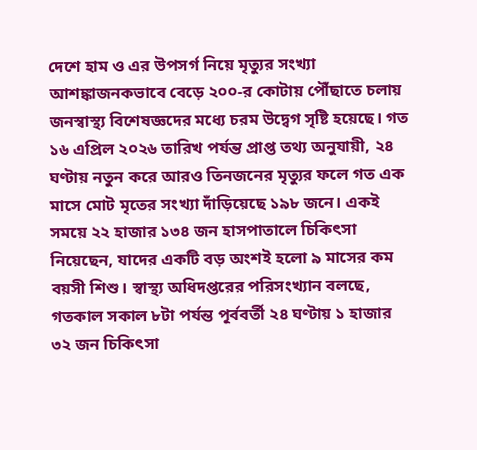দেশে হাম ও এর উপসর্গ নিয়ে মৃত্যুর সংখ্যা আশঙ্কাজনকভাবে বেড়ে ২০০-র কোটায় পৌঁছাতে চলায় জনস্বাস্থ্য বিশেষজ্ঞদের মধ্যে চরম উদ্বেগ সৃষ্টি হয়েছে। গত ১৬ এপ্রিল ২০২৬ তারিখ পর্যন্ত প্রাপ্ত তথ্য অনুযায়ী, ২৪ ঘণ্টায় নতুন করে আরও তিনজনের মৃত্যুর ফলে গত এক মাসে মোট মৃতের সংখ্যা দাঁড়িয়েছে ১৯৮ জনে। একই সময়ে ২২ হাজার ১৩৪ জন হাসপাতালে চিকিৎসা নিয়েছেন, যাদের একটি বড় অংশই হলো ৯ মাসের কম বয়সী শিশু। স্বাস্থ্য অধিদপ্তরের পরিসংখ্যান বলছে, গতকাল সকাল ৮টা পর্যন্ত পূর্ববর্তী ২৪ ঘণ্টায় ১ হাজার ৩২ জন চিকিৎসা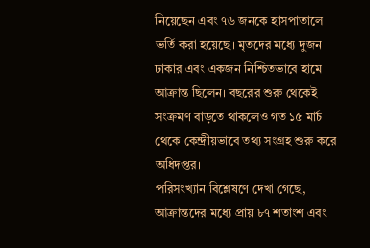নিয়েছেন এবং ৭৬ জনকে হাসপাতালে ভর্তি করা হয়েছে। মৃতদের মধ্যে দুজন ঢাকার এবং একজন নিশ্চিতভাবে হামে আক্রান্ত ছিলেন। বছরের শুরু থেকেই সংক্রমণ বাড়তে থাকলেও গত ১৫ মার্চ থেকে কেন্দ্রীয়ভাবে তথ্য সংগ্রহ শুরু করে অধিদপ্তর।
পরিসংখ্যান বিশ্লেষণে দেখা গেছে, আক্রান্তদের মধ্যে প্রায় ৮৭ শতাংশ এবং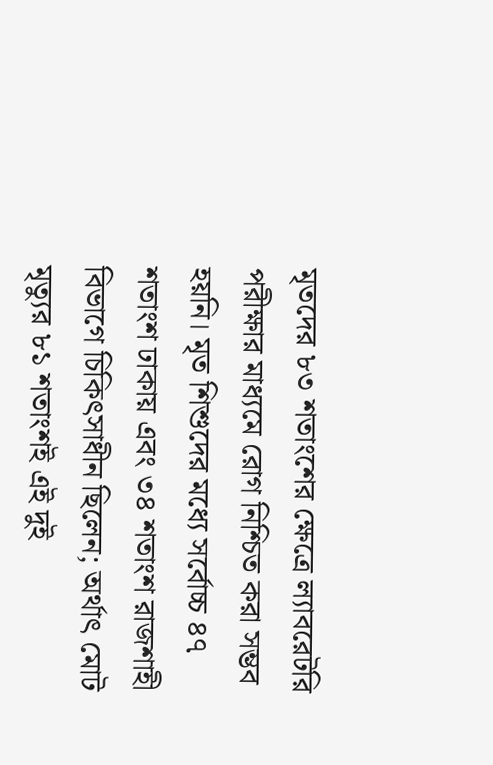মৃতদের ৮৩ শতাংশের ক্ষেত্রে ল্যাবরেটরি পরীক্ষার মাধ্যমে রোগ নিশ্চিত করা সম্ভব হয়নি। মৃত শিশুদের মধ্যে সর্বোচ্চ ৪৭ শতাংশ ঢাকায় এবং ৩৪ শতাংশ রাজশাহী বিভাগে চিকিৎসাধীন ছিলেন; অর্থাৎ মোট মৃত্যুর ৮১ শতাংশই এই দুই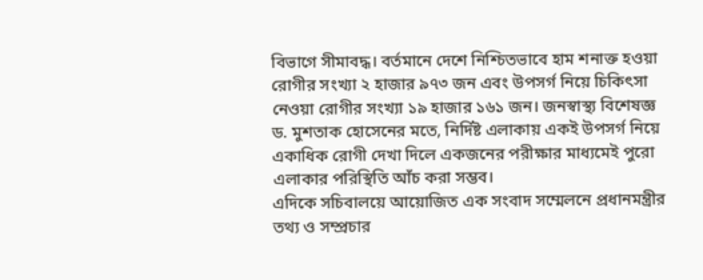বিভাগে সীমাবদ্ধ। বর্তমানে দেশে নিশ্চিতভাবে হাম শনাক্ত হওয়া রোগীর সংখ্যা ২ হাজার ৯৭৩ জন এবং উপসর্গ নিয়ে চিকিৎসা নেওয়া রোগীর সংখ্যা ১৯ হাজার ১৬১ জন। জনস্বাস্থ্য বিশেষজ্ঞ ড. মুশতাক হোসেনের মতে, নির্দিষ্ট এলাকায় একই উপসর্গ নিয়ে একাধিক রোগী দেখা দিলে একজনের পরীক্ষার মাধ্যমেই পুরো এলাকার পরিস্থিতি আঁচ করা সম্ভব।
এদিকে সচিবালয়ে আয়োজিত এক সংবাদ সম্মেলনে প্রধানমন্ত্রীর তথ্য ও সম্প্রচার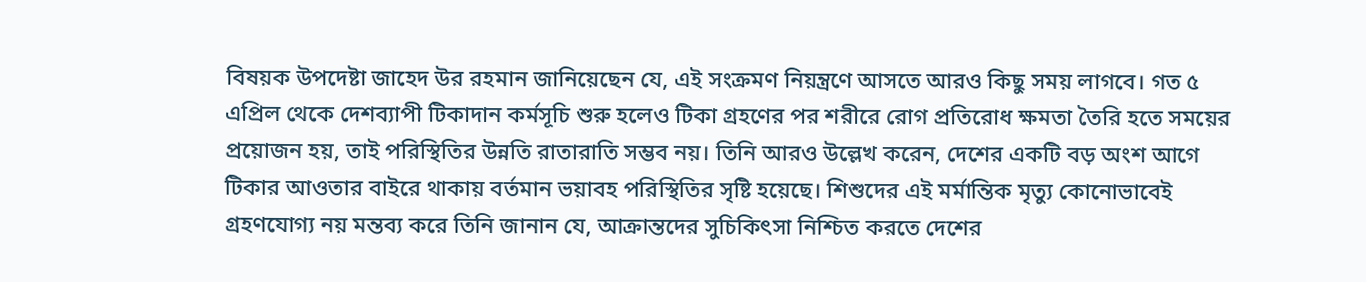বিষয়ক উপদেষ্টা জাহেদ উর রহমান জানিয়েছেন যে, এই সংক্রমণ নিয়ন্ত্রণে আসতে আরও কিছু সময় লাগবে। গত ৫ এপ্রিল থেকে দেশব্যাপী টিকাদান কর্মসূচি শুরু হলেও টিকা গ্রহণের পর শরীরে রোগ প্রতিরোধ ক্ষমতা তৈরি হতে সময়ের প্রয়োজন হয়, তাই পরিস্থিতির উন্নতি রাতারাতি সম্ভব নয়। তিনি আরও উল্লেখ করেন, দেশের একটি বড় অংশ আগে টিকার আওতার বাইরে থাকায় বর্তমান ভয়াবহ পরিস্থিতির সৃষ্টি হয়েছে। শিশুদের এই মর্মান্তিক মৃত্যু কোনোভাবেই গ্রহণযোগ্য নয় মন্তব্য করে তিনি জানান যে, আক্রান্তদের সুচিকিৎসা নিশ্চিত করতে দেশের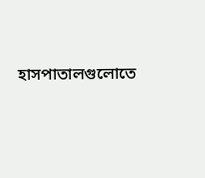হাসপাতালগুলোতে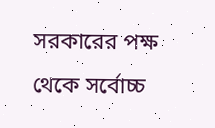সরকারের পক্ষ থেকে সর্বোচ্চ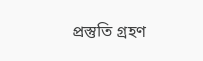প্রস্তুতি গ্রহণ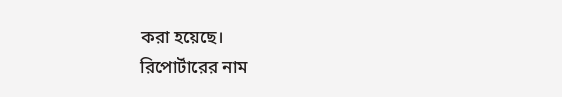করা হয়েছে।
রিপোর্টারের নাম